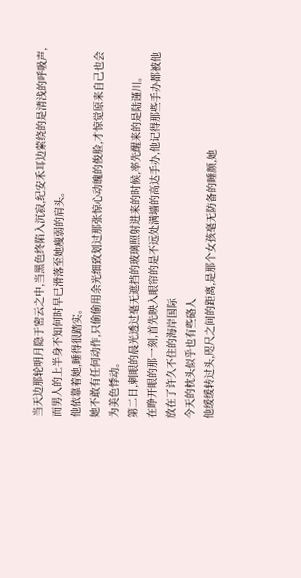当天边那轮明月隐于密云之中,当黑色终陷入沉寂,纪安禾耳边萦绕的是清浅的呼吸声,而男人的上半身不知何时早已滑落至她瘦弱的肩头。
他依靠着她,睡得很踏实。
她不敢有任何动作,只偷偷用余光细致划过那张惊心动魄的俊脸,才惊觉原来自己也会为美色悸动。
第二日,刺眼的晨光透过毫无遮挡的玻璃照射进来的时候,率先醒来的是陆谨川。
在睁开眼的那一刻,首先映入眼帘的是不远处满墙的高达手办,他记得那些手办都被他放在了许久不住的海岸国际
今天的枕头似乎也有些硌人
他缓缓转过头,咫尺之间的距离,是那个女孩毫无防备的睡颜,她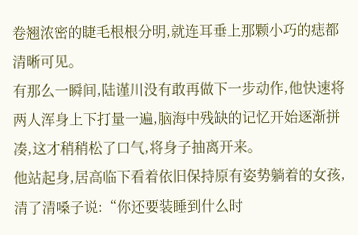卷翘浓密的睫毛根根分明,就连耳垂上那颗小巧的痣都清晰可见。
有那么一瞬间,陆谨川没有敢再做下一步动作,他快速将两人浑身上下打量一遍,脑海中残缺的记忆开始逐渐拼凑,这才稍稍松了口气,将身子抽离开来。
他站起身,居高临下看着依旧保持原有姿势躺着的女孩,清了清嗓子说:“你还要装睡到什么时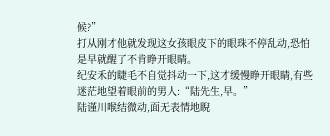候?”
打从刚才他就发现这女孩眼皮下的眼珠不停乱动,恐怕是早就醒了不肯睁开眼睛。
纪安禾的睫毛不自觉抖动一下,这才缓慢睁开眼睛,有些迷茫地望着眼前的男人:“陆先生,早。”
陆谨川喉结微动,面无表情地睨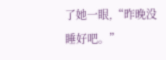了她一眼,“昨晚没睡好吧。”